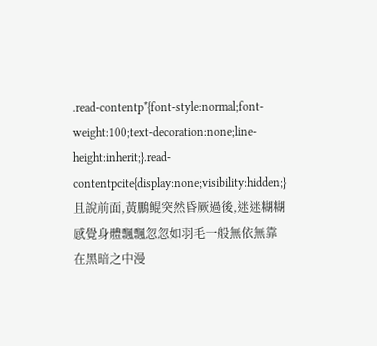.read-contentp*{font-style:normal;font-weight:100;text-decoration:none;line-height:inherit;}.read-contentpcite{display:none;visibility:hidden;}
且說前面,黃鵬鲲突然昏厥過後,迷迷糊糊感覺身體飄飄忽忽如羽毛一般無依無靠在黑暗之中漫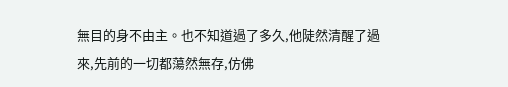無目的身不由主。也不知道過了多久,他陡然清醒了過來,先前的一切都蕩然無存,仿佛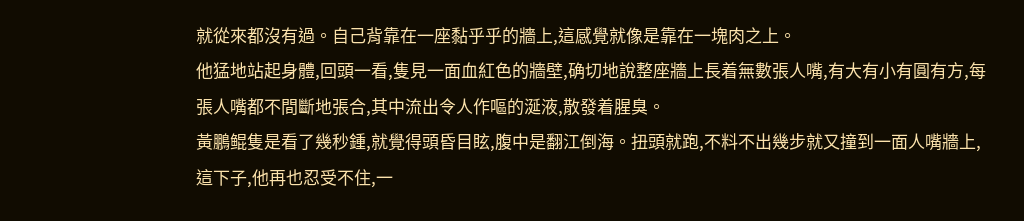就從來都沒有過。自己背靠在一座黏乎乎的牆上,這感覺就像是靠在一塊肉之上。
他猛地站起身體,回頭一看,隻見一面血紅色的牆壁,确切地說整座牆上長着無數張人嘴,有大有小有圓有方,每張人嘴都不間斷地張合,其中流出令人作嘔的涎液,散發着腥臭。
黃鵬鲲隻是看了幾秒鍾,就覺得頭昏目眩,腹中是翻江倒海。扭頭就跑,不料不出幾步就又撞到一面人嘴牆上,這下子,他再也忍受不住,一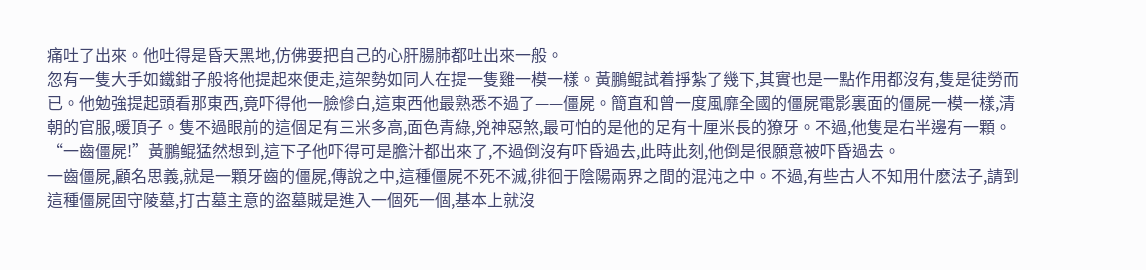痛吐了出來。他吐得是昏天黑地,仿佛要把自己的心肝腸肺都吐出來一般。
忽有一隻大手如鐵鉗子般将他提起來便走,這架勢如同人在提一隻雞一模一樣。黃鵬鲲試着掙紮了幾下,其實也是一點作用都沒有,隻是徒勞而已。他勉強提起頭看那東西,竟吓得他一臉慘白,這東西他最熟悉不過了——僵屍。簡直和曾一度風靡全國的僵屍電影裏面的僵屍一模一樣,清朝的官服,暖頂子。隻不過眼前的這個足有三米多高,面色青綠,兇神惡煞,最可怕的是他的足有十厘米長的獠牙。不過,他隻是右半邊有一顆。
“一齒僵屍!”黃鵬鲲猛然想到,這下子他吓得可是膽汁都出來了,不過倒沒有吓昏過去,此時此刻,他倒是很願意被吓昏過去。
一齒僵屍,顧名思義,就是一顆牙齒的僵屍,傳說之中,這種僵屍不死不滅,徘徊于陰陽兩界之間的混沌之中。不過,有些古人不知用什麽法子,請到這種僵屍固守陵墓,打古墓主意的盜墓賊是進入一個死一個,基本上就沒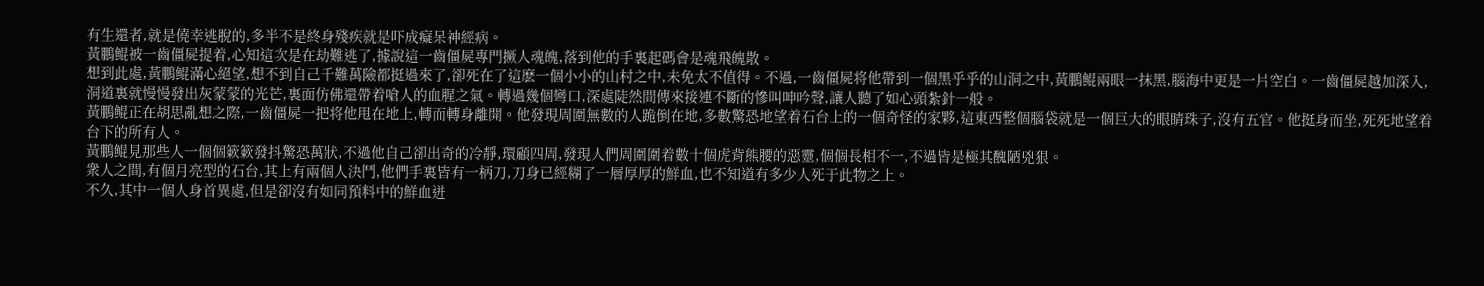有生還者,就是僥幸逃脫的,多半不是終身殘疾就是吓成癡呆神經病。
黃鵬鲲被一齒僵屍提着,心知這次是在劫難逃了,據說這一齒僵屍專門撅人魂魄,落到他的手裏起碼會是魂飛魄散。
想到此處,黃鵬鲲滿心絕望,想不到自己千難萬險都挺過來了,卻死在了這麽一個小小的山村之中,未免太不值得。不過,一齒僵屍将他帶到一個黑乎乎的山洞之中,黃鵬鲲兩眼一抹黑,腦海中更是一片空白。一齒僵屍越加深入,洞道裏就慢慢發出灰蒙蒙的光芒,裏面仿佛還帶着嗆人的血腥之氣。轉過幾個彎口,深處陡然間傳來接連不斷的慘叫呻吟聲,讓人聽了如心頭紮針一般。
黃鵬鲲正在胡思亂想之際,一齒僵屍一把将他甩在地上,轉而轉身離開。他發現周圍無數的人跪倒在地,多數驚恐地望着石台上的一個奇怪的家夥,這東西整個腦袋就是一個巨大的眼睛珠子,沒有五官。他挺身而坐,死死地望着台下的所有人。
黃鵬鲲見那些人一個個簌簌發抖驚恐萬狀,不過他自己卻出奇的冷靜,環顧四周,發現人們周圍圍着數十個虎背熊腰的惡靈,個個長相不一,不過皆是極其醜陋兇狠。
衆人之間,有個月亮型的石台,其上有兩個人決鬥,他們手裏皆有一柄刀,刀身已經糊了一層厚厚的鮮血,也不知道有多少人死于此物之上。
不久,其中一個人身首異處,但是卻沒有如同預料中的鮮血迸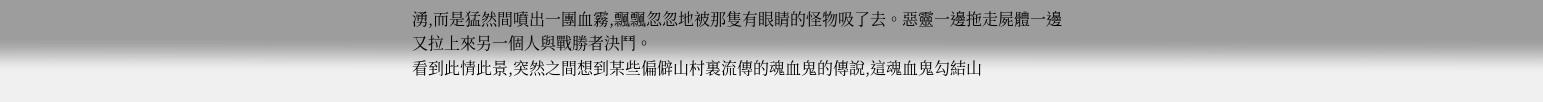湧,而是猛然間噴出一團血霧,飄飄忽忽地被那隻有眼睛的怪物吸了去。惡靈一邊拖走屍體一邊又拉上來另一個人與戰勝者決鬥。
看到此情此景,突然之間想到某些偏僻山村裏流傳的魂血鬼的傳說,這魂血鬼勾結山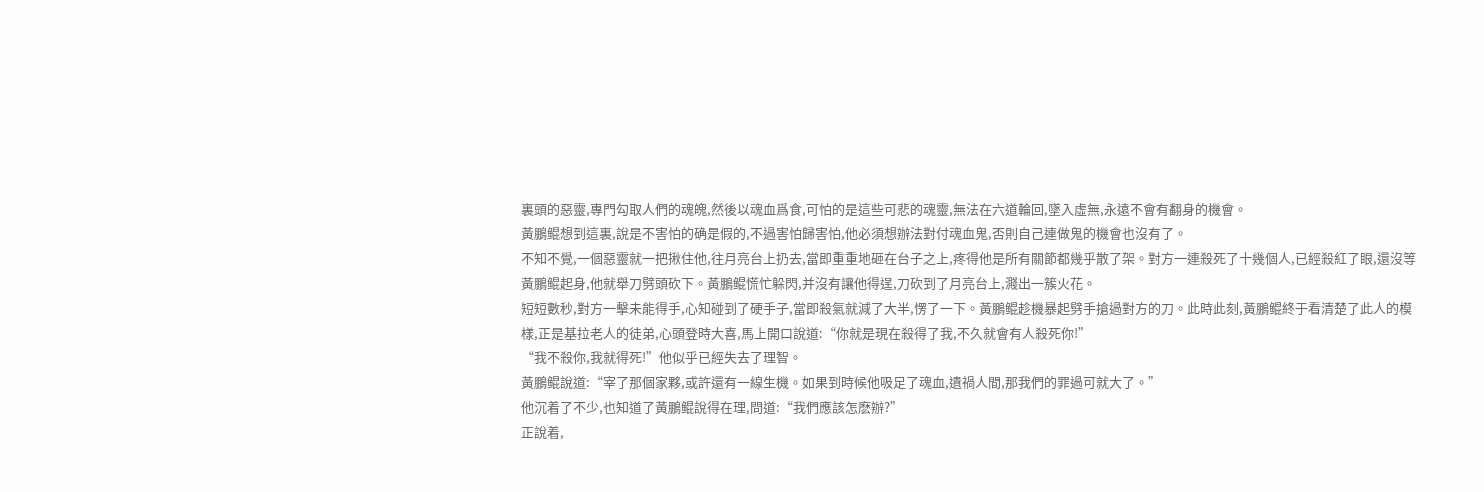裏頭的惡靈,專門勾取人們的魂魄,然後以魂血爲食,可怕的是這些可悲的魂靈,無法在六道輪回,墜入虛無,永遠不會有翻身的機會。
黃鵬鲲想到這裏,說是不害怕的确是假的,不過害怕歸害怕,他必須想辦法對付魂血鬼,否則自己連做鬼的機會也沒有了。
不知不覺,一個惡靈就一把揪住他,往月亮台上扔去,當即重重地砸在台子之上,疼得他是所有關節都幾乎散了架。對方一連殺死了十幾個人,已經殺紅了眼,還沒等黃鵬鲲起身,他就舉刀劈頭砍下。黃鵬鲲慌忙躲閃,并沒有讓他得逞,刀砍到了月亮台上,濺出一簇火花。
短短數秒,對方一擊未能得手,心知碰到了硬手子,當即殺氣就減了大半,愣了一下。黃鵬鲲趁機暴起劈手搶過對方的刀。此時此刻,黃鵬鲲終于看清楚了此人的模樣,正是基拉老人的徒弟,心頭登時大喜,馬上開口說道:“你就是現在殺得了我,不久就會有人殺死你!”
“我不殺你,我就得死!”他似乎已經失去了理智。
黃鵬鲲說道:“宰了那個家夥,或許還有一線生機。如果到時候他吸足了魂血,遺禍人間,那我們的罪過可就大了。”
他沉着了不少,也知道了黃鵬鲲說得在理,問道:“我們應該怎麽辦?”
正說着,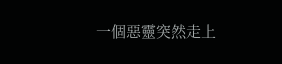一個惡靈突然走上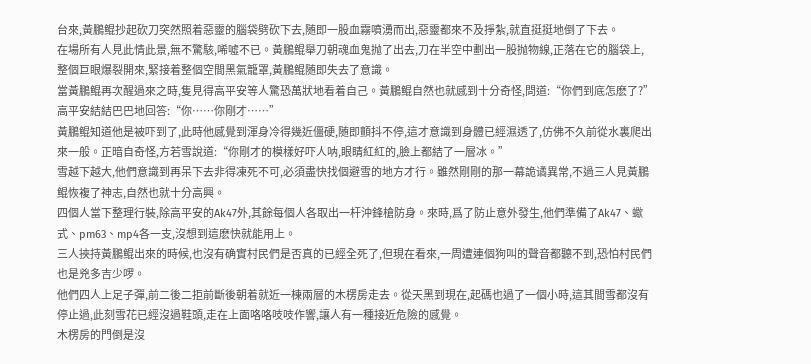台來,黃鵬鲲抄起砍刀突然照着惡靈的腦袋劈砍下去,随即一股血霧噴湧而出,惡靈都來不及掙紮,就直挺挺地倒了下去。
在場所有人見此情此景,無不驚駭,唏噓不已。黃鵬鲲舉刀朝魂血鬼抛了出去,刀在半空中劃出一股抛物線,正落在它的腦袋上,整個巨眼爆裂開來,緊接着整個空間黑氣籠罩,黃鵬鲲随即失去了意識。
當黃鵬鲲再次醒過來之時,隻見得高平安等人驚恐萬狀地看着自己。黃鵬鲲自然也就感到十分奇怪,問道:“你們到底怎麽了?”
高平安結結巴巴地回答:“你……你剛才……”
黃鵬鲲知道他是被吓到了,此時他感覺到渾身冷得幾近僵硬,随即顫抖不停,這才意識到身體已經濕透了,仿佛不久前從水裏爬出來一般。正暗自奇怪,方若雪說道:“你剛才的模樣好吓人呐,眼睛紅紅的,臉上都結了一層冰。”
雪越下越大,他們意識到再呆下去非得凍死不可,必須盡快找個避雪的地方才行。雖然剛剛的那一幕詭谲異常,不過三人見黃鵬鲲恢複了神志,自然也就十分高興。
四個人當下整理行裝,除高平安的Ak47外,其餘每個人各取出一杆沖鋒槍防身。來時,爲了防止意外發生,他們準備了Ak47、蠍式、pm63、mp4各一支,沒想到這麽快就能用上。
三人挾持黃鵬鲲出來的時候,也沒有确實村民們是否真的已經全死了,但現在看來,一周遭連個狗叫的聲音都聽不到,恐怕村民們也是兇多吉少啰。
他們四人上足子彈,前二後二拒前斷後朝着就近一棟兩層的木楞房走去。從天黑到現在,起碼也過了一個小時,這其間雪都沒有停止過,此刻雪花已經沒過鞋頭,走在上面咯咯吱吱作響,讓人有一種接近危險的感覺。
木楞房的門倒是沒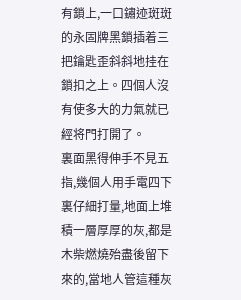有鎖上,一口鏽迹斑斑的永固牌黑鎖插着三把鑰匙歪斜斜地挂在鎖扣之上。四個人沒有使多大的力氣就已經将門打開了。
裏面黑得伸手不見五指,幾個人用手電四下裏仔細打量,地面上堆積一層厚厚的灰,都是木柴燃燒殆盡後留下來的,當地人管這種灰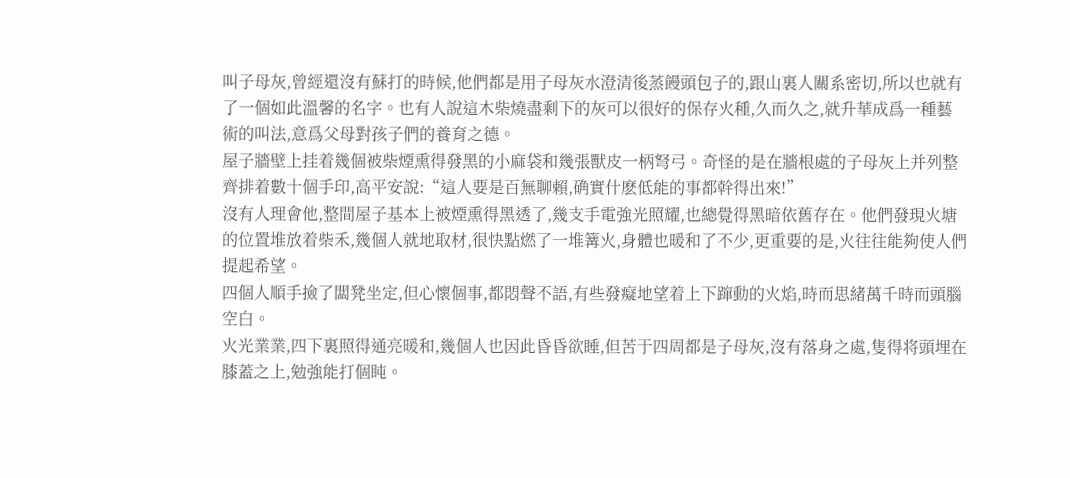叫子母灰,曾經還沒有蘇打的時候,他們都是用子母灰水澄清後蒸饅頭包子的,跟山裏人關系密切,所以也就有了一個如此溫馨的名字。也有人說這木柴燒盡剩下的灰可以很好的保存火種,久而久之,就升華成爲一種藝術的叫法,意爲父母對孩子們的養育之德。
屋子牆壁上挂着幾個被柴煙熏得發黑的小麻袋和幾張獸皮一柄弩弓。奇怪的是在牆根處的子母灰上并列整齊排着數十個手印,高平安說:“這人要是百無聊賴,确實什麽低能的事都幹得出來!”
沒有人理會他,整間屋子基本上被煙熏得黑透了,幾支手電強光照耀,也總覺得黑暗依舊存在。他們發現火塘的位置堆放着柴禾,幾個人就地取材,很快點燃了一堆篝火,身體也暖和了不少,更重要的是,火往往能夠使人們提起希望。
四個人順手撿了闆凳坐定,但心懷個事,都悶聲不語,有些發癡地望着上下蹿動的火焰,時而思緒萬千時而頭腦空白。
火光業業,四下裏照得通亮暖和,幾個人也因此昏昏欲睡,但苦于四周都是子母灰,沒有落身之處,隻得将頭埋在膝蓋之上,勉強能打個盹。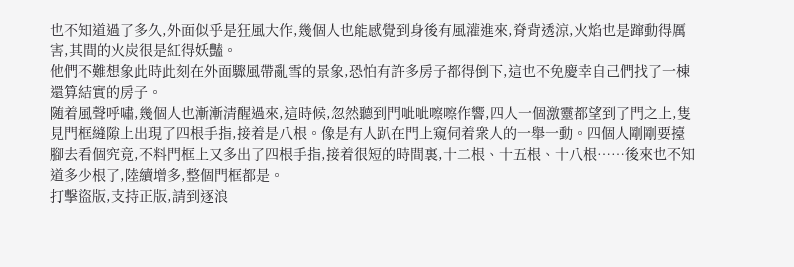也不知道過了多久,外面似乎是狂風大作,幾個人也能感覺到身後有風灌進來,脊背透涼,火焰也是蹿動得厲害,其間的火炭很是紅得妖豔。
他們不難想象此時此刻在外面驟風帶亂雪的景象,恐怕有許多房子都得倒下,這也不免慶幸自己們找了一棟還算結實的房子。
随着風聲呼嘯,幾個人也漸漸清醒過來,這時候,忽然聽到門呲呲嚓嚓作響,四人一個激靈都望到了門之上,隻見門框縫隙上出現了四根手指,接着是八根。像是有人趴在門上窺伺着衆人的一舉一動。四個人剛剛要擡腳去看個究竟,不料門框上又多出了四根手指,接着很短的時間裏,十二根、十五根、十八根……後來也不知道多少根了,陸續增多,整個門框都是。
打擊盜版,支持正版,請到逐浪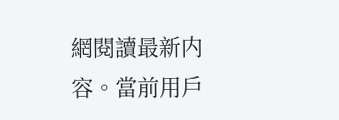網閱讀最新内容。當前用戶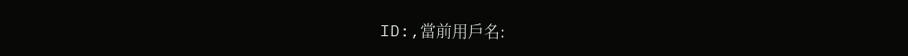ID:,當前用戶名: